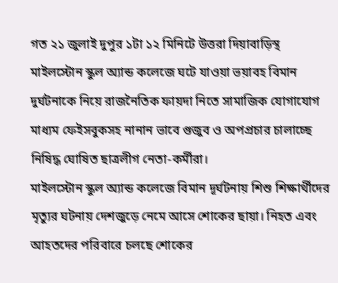গত ২১ জুলাই দুপুর ১টা ১২ মিনিটে উত্তরা দিয়াবাড়িস্থ মাইলস্টোন স্কুল অ্যান্ড কলেজে ঘটে যাওয়া ভয়াবহ বিমান দুর্ঘটনাকে নিয়ে রাজনৈতিক ফায়দা নিতে সামাজিক যোগাযোগ মাধ্যম ফেইসবুকসহ নানান ভাবে গুজুব ও অপপ্রচার চালাচ্ছে নিষিদ্ধ ঘোষিত ছাত্রলীগ নেতা-কর্মীরা।
মাইলস্টোন স্কুল অ্যান্ড কলেজে বিমান দূর্ঘটনায় শিশু শিক্ষার্থীদের মৃত্যুর ঘটনায় দেশজুড়ে নেমে আসে শোকের ছায়া। নিহত এবং আহতদের পরিবারে চলছে শোকের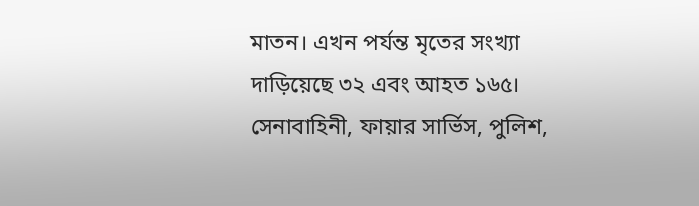মাতন। এখন পর্যন্ত মৃতের সংখ্যা দাড়িয়েছে ৩২ এবং আহত ১৬৫। সেনাবাহিনী, ফায়ার সার্ভিস, পুলিশ,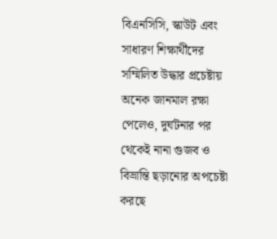বিএনসিসি, স্কাউট এবং সাধারণ শিক্ষার্থীদের সম্মিলিত উদ্ধার প্রচেষ্টায় অনেক জানমাল রক্ষা পেলেও, দুর্ঘটনার পর থেকেই নানা গুজব ও বিভ্রান্তি ছড়ানোর অপচেষ্টা করছে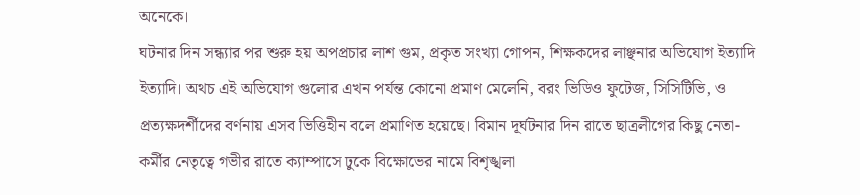অনেকে।
ঘটনার দিন সন্ধ্যার পর শুরু হয় অপপ্রচার লাশ গুম, প্রকৃত সংখ্যা গোপন, শিক্ষকদের লাঞ্ছনার অভিযোগ ইত্যাদি ইত্যাদি। অথচ এই অভিযোগ গুলোর এখন পর্যন্ত কোনো প্রমাণ মেলেনি, বরং ভিডিও ফুটেজ, সিসিটিভি, ও প্রত্যক্ষদর্শীদের বর্ণনায় এসব ভিত্তিহীন বলে প্রমাণিত হয়েছে। বিমান দূর্ঘটনার দিন রাতে ছাত্রলীগের কিছু নেতা-কর্মীর নেতৃত্বে গভীর রাতে ক্যাম্পাসে ঢুকে বিক্ষোভের নামে বিশৃঙ্খলা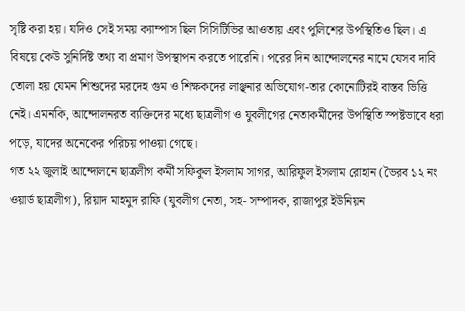সৃষ্টি করা হয়। যদিও সেই সময় ক্যাম্পাস ছিল সিসিটিভির আওতায় এবং পুলিশের উপস্থিতিও ছিল। এ বিষয়ে কেউ সুনির্দিষ্ট তথ্য বা প্রমাণ উপস্থাপন করতে পারেনি। পরের দিন আন্দোলনের নামে যেসব দাবি তোলা হয় যেমন শিশুদের মরদেহ গুম ও শিক্ষকদের লাঞ্ছনার অভিযোগ-তার কোনোটিরই বাস্তব ভিত্তি নেই। এমনকি, আন্দোলনরত ব্যক্তিদের মধ্যে ছাত্রলীগ ও যুবলীগের নেতাকর্মীদের উপস্থিতি স্পষ্টভাবে ধরা পড়ে, যাদের অনেকের পরিচয় পাওয়া গেছে।
গত ২২ জুলাই আন্দোলনে ছাত্রলীগ কর্মী সফিকুল ইসলাম সাগর, আরিফুল ইসলাম রোহান (ভৈরব ১২ নং ওয়ার্ড ছাত্রলীগ), রিয়াদ মাহমুদ রাফি (যুবলীগ নেতা, সহ- সম্পাদক, রাজাপুর ইউনিয়ন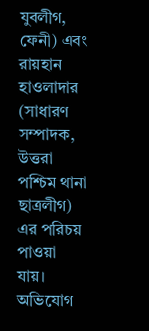যুবলীগ, ফেনী) এবং রায়হান হাওলাদার (সাধারণ সম্পাদক, উত্তরা পশ্চিম থানা ছাত্রলীগ) এর পরিচয় পাওয়া যায়। অভিযোগ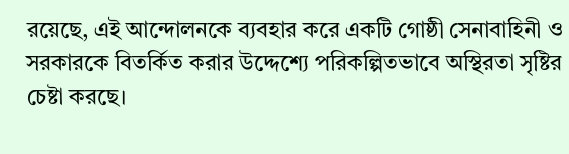রয়েছে, এই আন্দোলনকে ব্যবহার করে একটি গোষ্ঠী সেনাবাহিনী ও সরকারকে বিতর্কিত করার উদ্দেশ্যে পরিকল্পিতভাবে অস্থিরতা সৃষ্টির চেষ্টা করছে।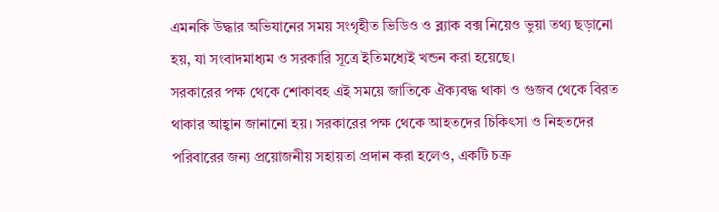এমনকি উদ্ধার অভিযানের সময় সংগৃহীত ভিডিও ও ব্ল্যাক বক্স নিয়েও ভুয়া তথ্য ছড়ানো হয়, যা সংবাদমাধ্যম ও সরকারি সূত্রে ইতিমধ্যেই খন্ডন করা হয়েছে।
সরকারের পক্ষ থেকে শোকাবহ এই সময়ে জাতিকে ঐক্যবদ্ধ থাকা ও গুজব থেকে বিরত থাকার আহ্বান জানানো হয়। সরকারের পক্ষ থেকে আহতদের চিকিৎসা ও নিহতদের পরিবারের জন্য প্রয়োজনীয় সহায়তা প্রদান করা হলেও, একটি চক্র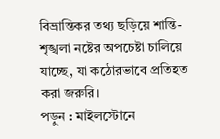বিভ্রান্তিকর তথ্য ছড়িয়ে শান্তি-শৃঙ্খলা নষ্টের অপচেষ্টা চালিয়ে যাচ্ছে, যা কঠোরভাবে প্রতিহত করা জরুরি।
পড়ুন : মাইলস্টোনে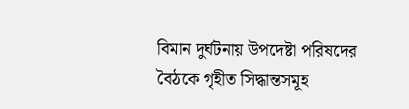বিমান দুর্ঘটনায় উপদেষ্টা পরিষদের বৈঠকে গৃহীত সিদ্ধান্তসমূহ